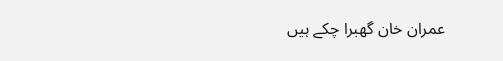عمران خان گھبرا چکے ہیں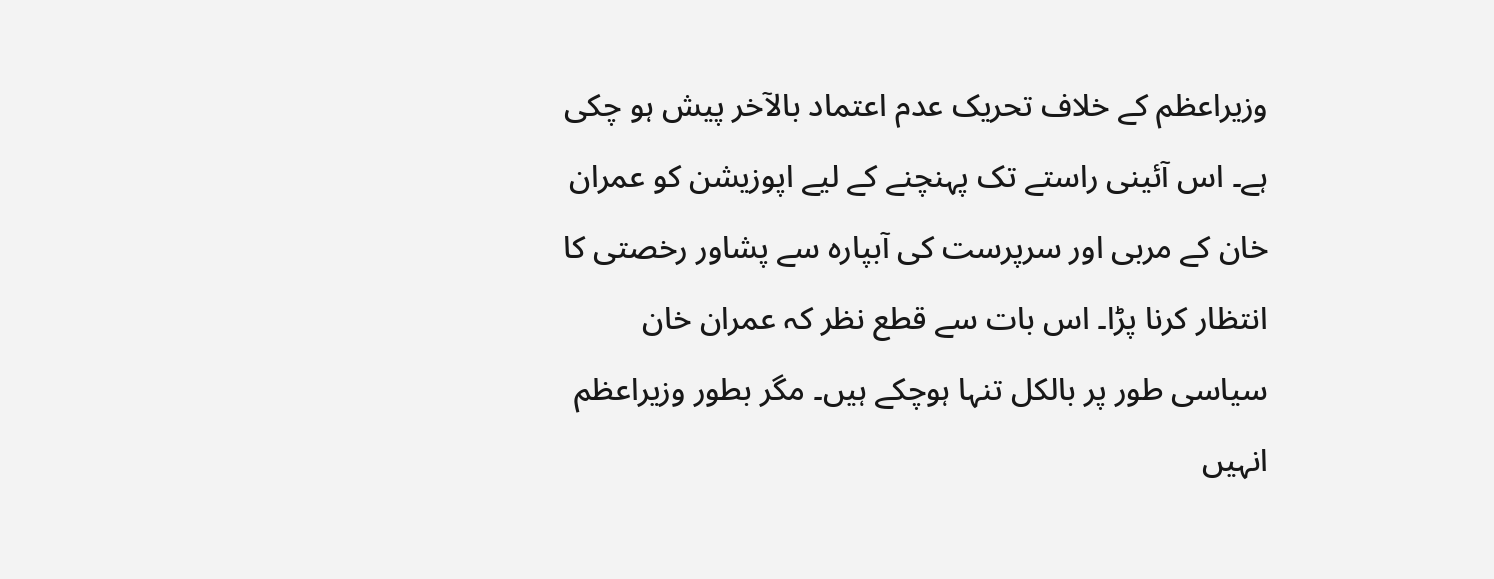وزیراعظم کے خلاف تحریک عدم اعتماد بالآخر پیش ہو چکی ہے۔ اس آئینی راستے تک پہنچنے کے لیے اپوزیشن کو عمران خان کے مربی اور سرپرست کی آبپارہ سے پشاور رخصتی کا انتظار کرنا پڑا۔ اس بات سے قطع نظر کہ عمران خان سیاسی طور پر بالکل تنہا ہوچکے ہیں۔ مگر بطور وزیراعظم انہیں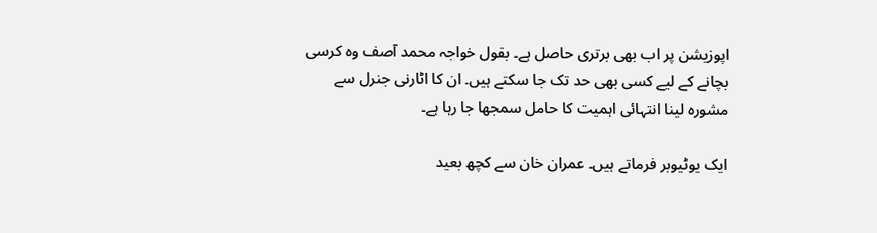اپوزیشن پر اب بھی برتری حاصل ہے۔ بقول خواجہ محمد آصف وہ کرسی بچانے کے لیے کسی بھی حد تک جا سکتے ہیں۔ ان کا اٹارنی جنرل سے مشورہ لینا انتہائی اہمیت کا حامل سمجھا جا رہا ہے۔

ایک یوٹیوبر فرماتے ہیں۔ عمران خان سے کچھ بعید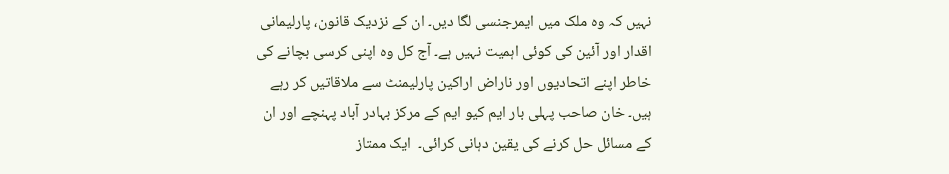نہیں کہ وہ ملک میں ایمرجنسی لگا دیں۔ ان کے نزدیک قانون، پارلیمانی اقدار اور آئین کی کوئی اہمیت نہیں ہے۔ آج کل وہ اپنی کرسی بچانے کی خاطر اپنے اتحادیوں اور ناراض اراکین پارلیمنٹ سے ملاقاتیں کر رہے ہیں۔ خان صاحب پہلی بار ایم کیو ایم کے مرکز بہادر آباد پہنچے اور ان کے مسائل حل کرنے کی یقین دہانی کرائی۔  ایک ممتاز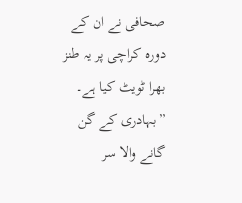صحافی نے ان کے دورہ کراچی پر یہ طنز بھرا ٹویٹ کیا ہے۔ ”بہادری کے گن گانے والا سر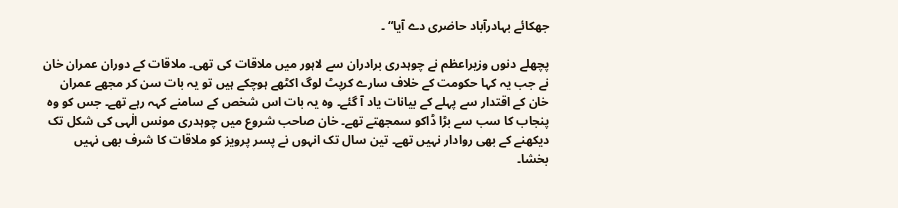جھکائے بہادرآباد حاضری دے آیا“ ۔

پچھلے دنوں وزیراعظم نے چوہدری برادران سے لاہور میں ملاقات کی تھی۔ ملاقات کے دوران عمران خان نے جب یہ کہا حکومت کے خلاف سارے کرپٹ لوگ اکٹھے ہوچکے ہیں تو یہ بات سن کر مجھے عمران خان کے اقتدار سے پہلے کے بیانات یاد آ گئے۔ وہ یہ بات اس شخص کے سامنے کہہ رہے تھے۔ جس کو وہ پنجاب کا سب سے بڑا ڈاکو سمجھتے تھے۔ خان صاحب شروع میں چوہدری مونس الٰہی کی شکل تک دیکھنے کے بھی روادار نہیں تھے۔ تین سال تک انہوں نے پسر پرویز کو ملاقات کا شرف بھی نہیں بخشا۔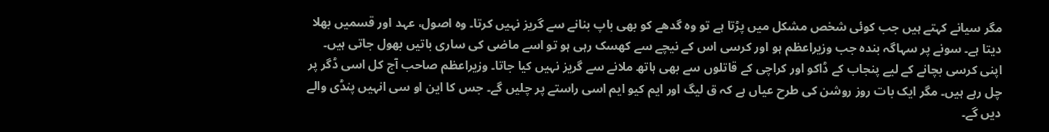مگر سیانے کہتے ہیں جب کوئی شخص مشکل میں پڑتا ہے تو وہ گدھے کو بھی باپ بنانے سے گریز نہیں کرتا۔ وہ اصول، عہد اور قسمیں بھلا دیتا ہے۔ سونے پر سہاگہ بندہ جب وزیراعظم ہو اور کرسی اس کے نیچے سے کھسک رہی ہو تو اسے ماضی کی ساری باتیں بھول جاتی ہیں۔ اپنی کرسی بچانے کے لیے پنجاب کے ڈاکو اور کراچی کے قاتلوں سے بھی ہاتھ ملانے سے گریز نہیں کیا جاتا۔ وزیراعظم صاحب آج کل اسی ڈگر پر چل رہے ہیں۔ مگر ایک بات روز روشن کی طرح عیاں ہے کہ ق لیگ اور ایم کیو ایم اسی راستے پر چلیں گے۔ جس کا این او سی انہیں پنڈی والے دیں گے۔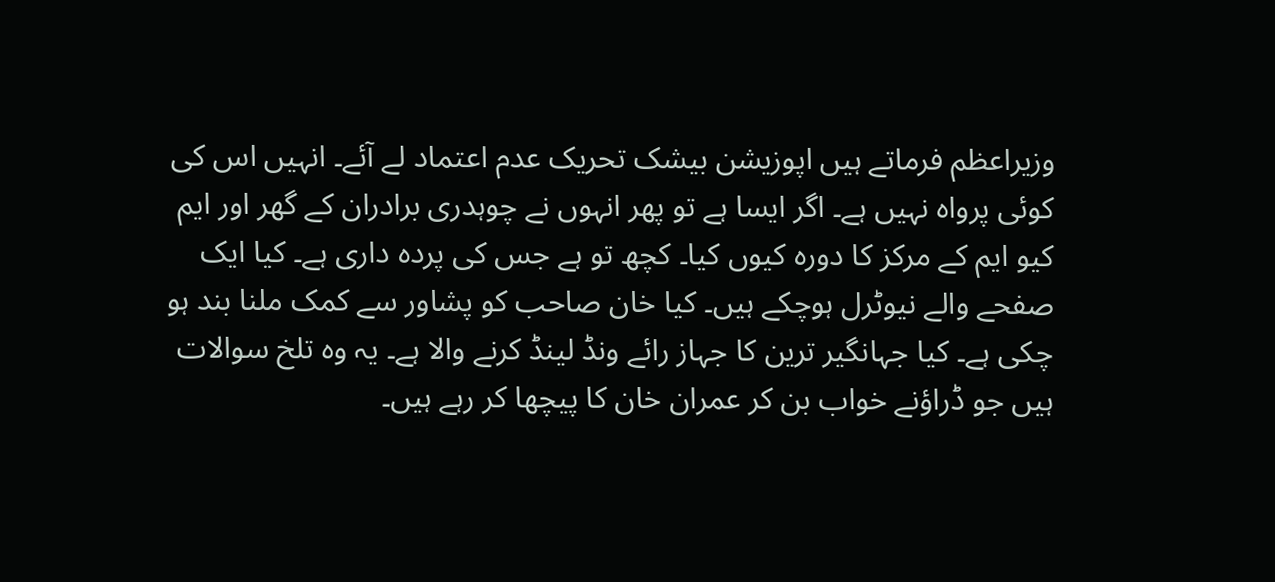وزیراعظم فرماتے ہیں اپوزیشن بیشک تحریک عدم اعتماد لے آئے۔ انہیں اس کی کوئی پرواہ نہیں ہے۔ اگر ایسا ہے تو پھر انہوں نے چوہدری برادران کے گھر اور ایم کیو ایم کے مرکز کا دورہ کیوں کیا۔ کچھ تو ہے جس کی پردہ داری ہے۔ کیا ایک صفحے والے نیوٹرل ہوچکے ہیں۔ کیا خان صاحب کو پشاور سے کمک ملنا بند ہو چکی ہے۔ کیا جہانگیر ترین کا جہاز رائے ونڈ لینڈ کرنے والا ہے۔ یہ وہ تلخ سوالات ہیں جو ڈراؤنے خواب بن کر عمران خان کا پیچھا کر رہے ہیں۔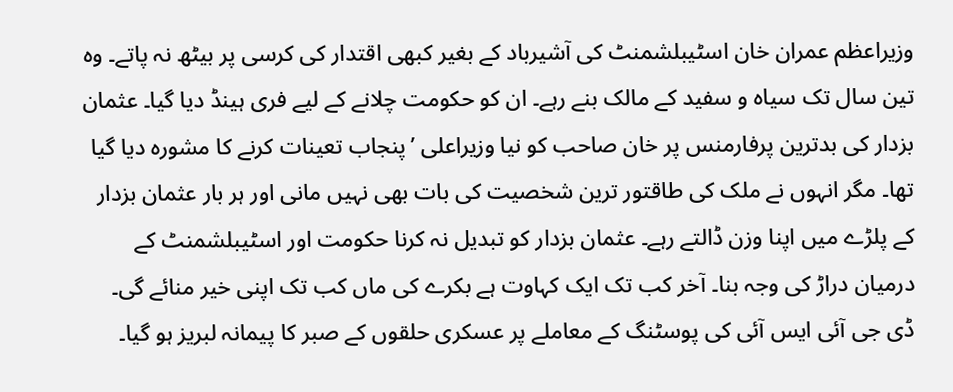وزیراعظم عمران خان اسٹیبلشمنٹ کی آشیرباد کے بغیر کبھی اقتدار کی کرسی پر بیٹھ نہ پاتے۔ وہ تین سال تک سیاہ و سفید کے مالک بنے رہے۔ ان کو حکومت چلانے کے لیے فری ہینڈ دیا گیا۔ عثمان بزدار کی بدترین پرفارمنس پر خان صاحب کو نیا وزیراعلی ’پنجاب تعینات کرنے کا مشورہ دیا گیا تھا۔ مگر انہوں نے ملک کی طاقتور ترین شخصیت کی بات بھی نہیں مانی اور ہر بار عثمان بزدار کے پلڑے میں اپنا وزن ڈالتے رہے۔ عثمان بزدار کو تبدیل نہ کرنا حکومت اور اسٹیبلشمنٹ کے درمیان دراڑ کی وجہ بنا۔ آخر کب تک ایک کہاوت ہے بکرے کی ماں کب تک اپنی خیر منائے گی۔ ڈی جی آئی ایس آئی کی پوسٹنگ کے معاملے پر عسکری حلقوں کے صبر کا پیمانہ لبریز ہو گیا۔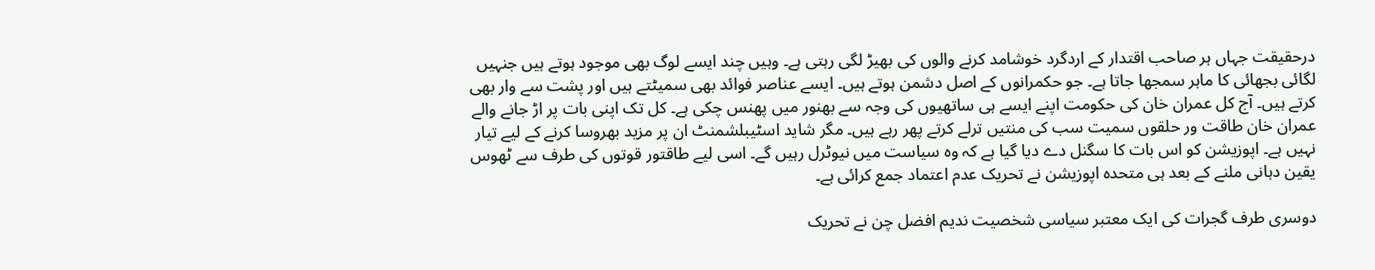درحقیقت جہاں ہر صاحب اقتدار کے اردگرد خوشامد کرنے والوں کی بھیڑ لگی رہتی ہے۔ وہیں چند ایسے لوگ بھی موجود ہوتے ہیں جنہیں لگائی بجھائی کا ماہر سمجھا جاتا ہے۔ جو حکمرانوں کے اصل دشمن ہوتے ہیں۔ ایسے عناصر فوائد بھی سمیٹتے ہیں اور پشت سے وار بھی کرتے ہیں۔ آج کل عمران خان کی حکومت اپنے ایسے ہی ساتھیوں کی وجہ سے بھنور میں پھنس چکی ہے۔ کل تک اپنی بات پر اڑ جانے والے عمران خان طاقت ور حلقوں سمیت سب کی منتیں ترلے کرتے پھر رہے ہیں۔ مگر شاید اسٹیبلشمنٹ ان پر مزید بھروسا کرنے کے لیے تیار نہیں ہے۔ اپوزیشن کو اس بات کا سگنل دے دیا گیا ہے کہ وہ سیاست میں نیوٹرل رہیں گے۔ اسی لیے طاقتور قوتوں کی طرف سے ٹھوس یقین دہانی ملنے کے بعد ہی متحدہ اپوزیشن نے تحریک عدم اعتماد جمع کرائی ہے۔

دوسری طرف گجرات کی ایک معتبر سیاسی شخصیت ندیم افضل چن نے تحریک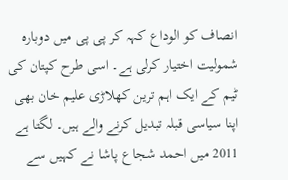انصاف کو الوداع کہہ کر پی پی میں دوبارہ شمولیت اختیار کرلی ہے۔ اسی طرح کپتان کی ٹیم کے ایک اہم ترین کھلاڑی علیم خان بھی اپنا سیاسی قبلہ تبدیل کرنے والے ہیں۔ لگتا ہے 2011 میں احمد شجاع پاشا نے کہیں سے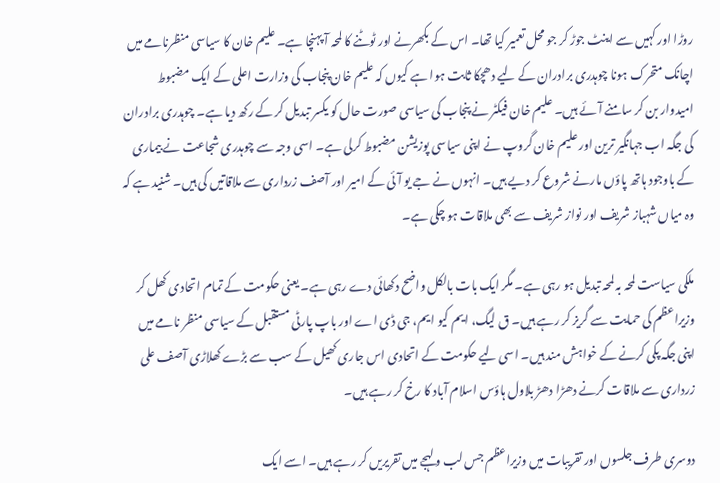روڑا اور کہیں سے اینٹ جوڑ کر جو محل تعمیر کیا تھا۔ اس کے بکھرنے اور ٹوٹنے کا لمحہ آ پہنچا ہے۔ علیم خان کا سیاسی منظرنامے میں اچانک متحرک ہونا چوہدری برادران کے لیے دھچکا ثابت ہوا ہے کیوں کہ علیم خان پنجاب کی وزارت اعلی کے ایک مضبوط امیدوار بن کر سامنے آئے ہیں۔ علیم خان فیکٹر نے پنجاب کی سیاسی صورت حال کو یکسر تبدیل کر کے رکھ دیا ہے۔ چوہدری برادران کی جگہ اب جہانگیر ترین اور علیم خان گروپ نے اپنی سیاسی پوزیشن مضبوط کرلی ہے۔ اسی وجہ سے چوہدری شجاعت نے بیماری کے باوجود ہاتھ پاؤں مارنے شروع کر دیے ہیں۔ انہوں نے جے یو آئی کے امیر اور آصف زرداری سے ملاقاتیں کی ہیں۔ شنید ہے کہ وہ میاں شہباز شریف اور نواز شریف سے بھی ملاقات ہو چکی ہے۔

ملکی سیاست لمحہ بہ لمحہ تبدیل ہو رہی ہے۔ مگر ایک بات بالکل واضح دکھائی دے رہی ہے۔ یعنی حکومت کے تمام اتحادی کھل کر وزیراعظم کی حمایت سے گریز کر رہے ہیں۔ ق لیگ، ایم کیو ایم، جی ڈی اے اور باپ پارٹی مستقبل کے سیاسی منظر نامے میں اپنی جگہ پکی کرنے کے خواہش مند ہیں۔ اسی لیے حکومت کے اتحادی اس جاری کھیل کے سب سے بڑے کھلاڑی آصف علی زرداری سے ملاقات کرنے دھڑا دھڑ بلاول ہاؤس اسلام آباد کا رخ کر رہے ہیں۔

دوسری طرف جلسوں اور تقریبات میں وزیراعظم جس لب و لہجے میں تقریریں کر رہے ہیں۔ اسے ایک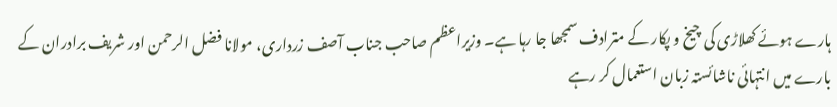ہارے ہوئے کھلاڑی کی چیخ و پکار کے مترادف سمجھا جا رہا ہے۔ وزیراعظم صاحب جناب آصف زرداری، مولانا فضل الرحمن اور شریف برادران کے بارے میں انتہائی ناشائستہ زبان استعمال کر رہے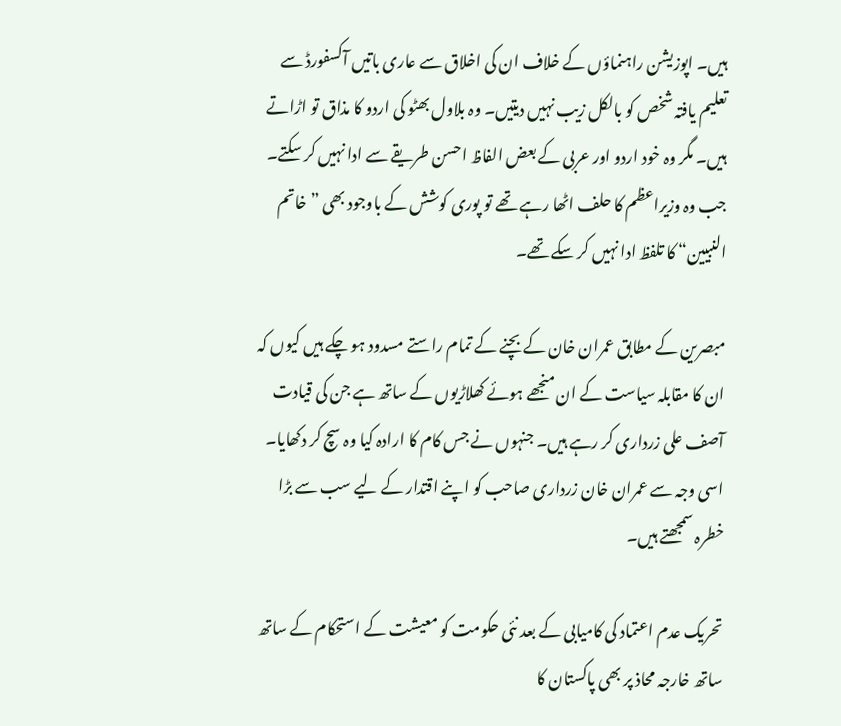ہیں۔ اپوزیشن راہنماؤں کے خلاف ان کی اخلاق سے عاری باتیں آکسفورڈ سے تعلیم یافتہ شخص کو بالکل زیب نہیں دیتیں۔ وہ بلاول بھٹو کی اردو کا مذاق تو اڑاتے ہیں۔ مگر وہ خود اردو اور عربی کے بعض الفاظ احسن طریقے سے ادا نہیں کر سکتے۔ جب وہ وزیراعظم کا حلف اٹھا رہے تھے تو پوری کوشش کے باوجود بھی ”خاتم النبیین“ کا تلفظ ادا نہیں کر سکے تھے۔

مبصرین کے مطابق عمران خان کے بچنے کے تمام راستے مسدود ہو چکے ہیں کیوں کہ ان کا مقابلہ سیاست کے ان منجھے ہوئے کھلاڑیوں کے ساتھ ہے جن کی قیادت آصف علی زرداری کر رہے ہیں۔ جنہوں نے جس کام کا ارادہ کیا وہ سچ کر دکھایا۔ اسی وجہ سے عمران خان زرداری صاحب کو اپنے اقتدار کے لیے سب سے بڑا خطرہ سمجھتے ہیں۔

تحریک عدم اعتماد کی کامیابی کے بعد نئی حکومت کو معیشت کے استحکام کے ساتھ ساتھ خارجہ محاذ پر بھی پاکستان کا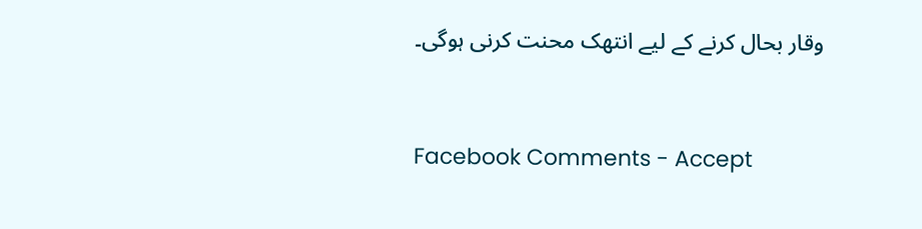وقار بحال کرنے کے لیے انتھک محنت کرنی ہوگی۔


Facebook Comments - Accept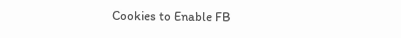Cookies to Enable FB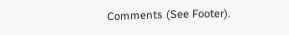Comments (See Footer).